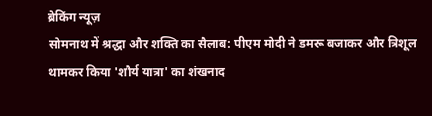ब्रेकिंग न्यूज़
सोमनाथ में श्रद्धा और शक्ति का सैलाब: पीएम मोदी ने डमरू बजाकर और त्रिशूल थामकर किया 'शौर्य यात्रा' का शंखनाद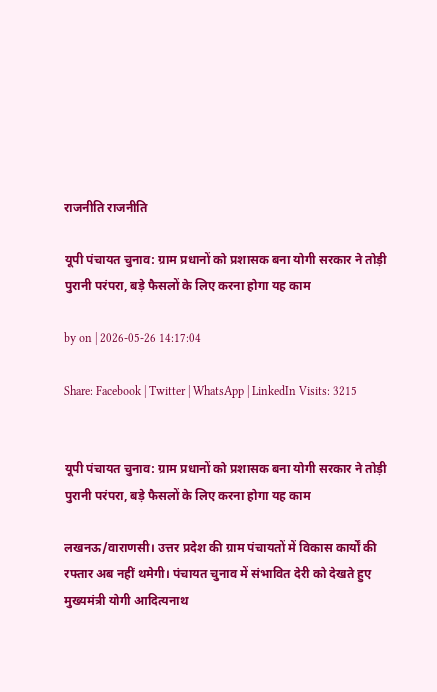राजनीति राजनीति

यूपी पंचायत चुनाव: ग्राम प्रधानों को प्रशासक बना योगी सरकार ने तोड़ी पुरानी परंपरा, बड़े फैसलों के लिए करना होगा यह काम

by on | 2026-05-26 14:17:04

Share: Facebook | Twitter | WhatsApp | LinkedIn Visits: 3215


यूपी पंचायत चुनाव: ग्राम प्रधानों को प्रशासक बना योगी सरकार ने तोड़ी पुरानी परंपरा, बड़े फैसलों के लिए करना होगा यह काम

लखनऊ/वाराणसी। उत्तर प्रदेश की ग्राम पंचायतों में विकास कार्यों की रफ्तार अब नहीं थमेगी। पंचायत चुनाव में संभावित देरी को देखते हुए मुख्यमंत्री योगी आदित्यनाथ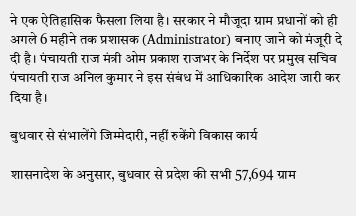ने एक ऐतिहासिक फैसला लिया है। सरकार ने मौजूदा ग्राम प्रधानों को ही अगले 6 महीने तक प्रशासक (Administrator) बनाए जाने को मंजूरी दे दी है। पंचायती राज मंत्री ओम प्रकाश राजभर के निर्देश पर प्रमुख सचिव पंचायती राज अनिल कुमार ने इस संबंध में आधिकारिक आदेश जारी कर दिया है।

बुधवार से संभालेंगे जिम्मेदारी, नहीं रुकेंगे विकास कार्य

शासनादेश के अनुसार, बुधवार से प्रदेश की सभी 57,694 ग्राम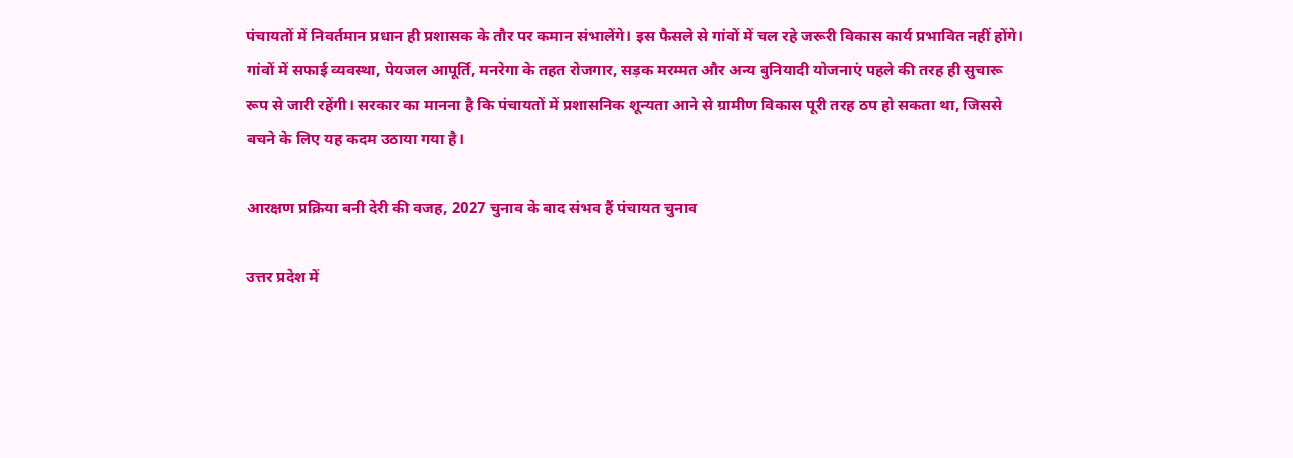पंचायतों में निवर्तमान प्रधान ही प्रशासक के तौर पर कमान संभालेंगे। इस फैसले से गांवों में चल रहे जरूरी विकास कार्य प्रभावित नहीं होंगे। गांवों में सफाई व्यवस्था, पेयजल आपूर्ति, मनरेगा के तहत रोजगार, सड़क मरम्मत और अन्य बुनियादी योजनाएं पहले की तरह ही सुचारू रूप से जारी रहेंगी। सरकार का मानना है कि पंचायतों में प्रशासनिक शून्यता आने से ग्रामीण विकास पूरी तरह ठप हो सकता था, जिससे बचने के लिए यह कदम उठाया गया है।

आरक्षण प्रक्रिया बनी देरी की वजह, 2027 चुनाव के बाद संभव हैं पंचायत चुनाव

उत्तर प्रदेश में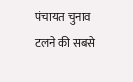पंचायत चुनाव टलने की सबसे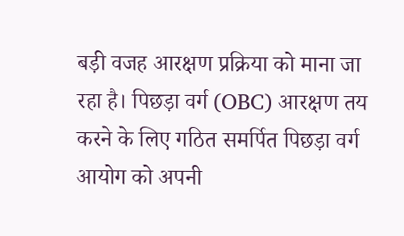बड़ी वजह आरक्षण प्रक्रिया को माना जा रहा है। पिछड़ा वर्ग (OBC) आरक्षण तय करने के लिए गठित समर्पित पिछड़ा वर्ग आयोग को अपनी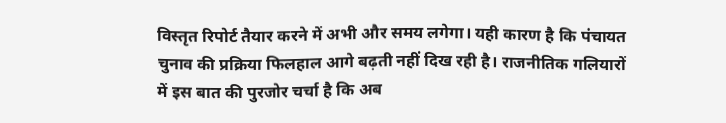विस्तृत रिपोर्ट तैयार करने में अभी और समय लगेगा। यही कारण है कि पंचायत चुनाव की प्रक्रिया फिलहाल आगे बढ़ती नहीं दिख रही है। राजनीतिक गलियारों में इस बात की पुरजोर चर्चा है कि अब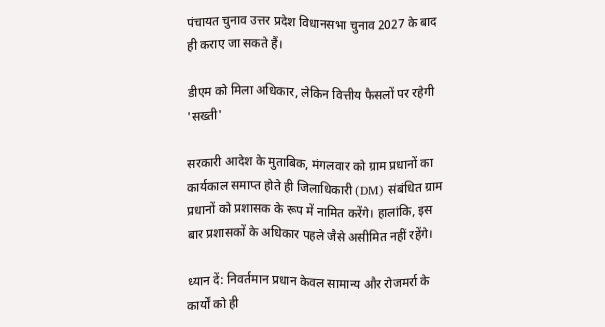पंचायत चुनाव उत्तर प्रदेश विधानसभा चुनाव 2027 के बाद ही कराए जा सकते हैं।

डीएम को मिला अधिकार, लेकिन वित्तीय फैसलों पर रहेगी 'सख्ती'

सरकारी आदेश के मुताबिक, मंगलवार को ग्राम प्रधानों का कार्यकाल समाप्त होते ही जिलाधिकारी (DM) संबंधित ग्राम प्रधानों को प्रशासक के रूप में नामित करेंगे। हालांकि, इस बार प्रशासकों के अधिकार पहले जैसे असीमित नहीं रहेंगे।

ध्यान दें: निवर्तमान प्रधान केवल सामान्य और रोजमर्रा के कार्यों को ही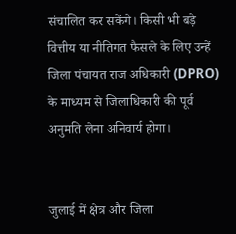संचालित कर सकेंगे। किसी भी बड़े वित्तीय या नीतिगत फैसले के लिए उन्हें जिला पंचायत राज अधिकारी (DPRO) के माध्यम से जिलाधिकारी की पूर्व अनुमति लेना अनिवार्य होगा।


जुलाई में क्षेत्र और जिला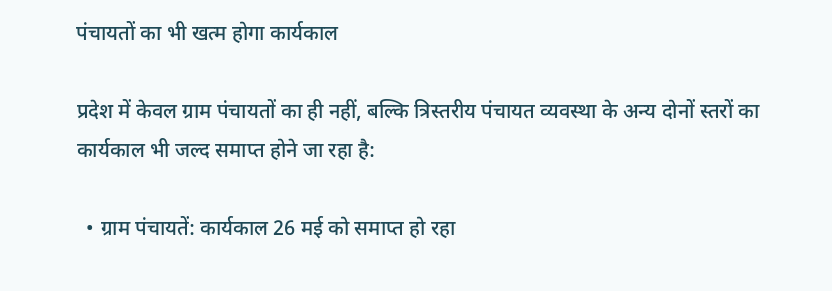पंचायतों का भी खत्म होगा कार्यकाल

प्रदेश में केवल ग्राम पंचायतों का ही नहीं, बल्कि त्रिस्तरीय पंचायत व्यवस्था के अन्य दोनों स्तरों का कार्यकाल भी जल्द समाप्त होने जा रहा है:

  • ग्राम पंचायतें: कार्यकाल 26 मई को समाप्त हो रहा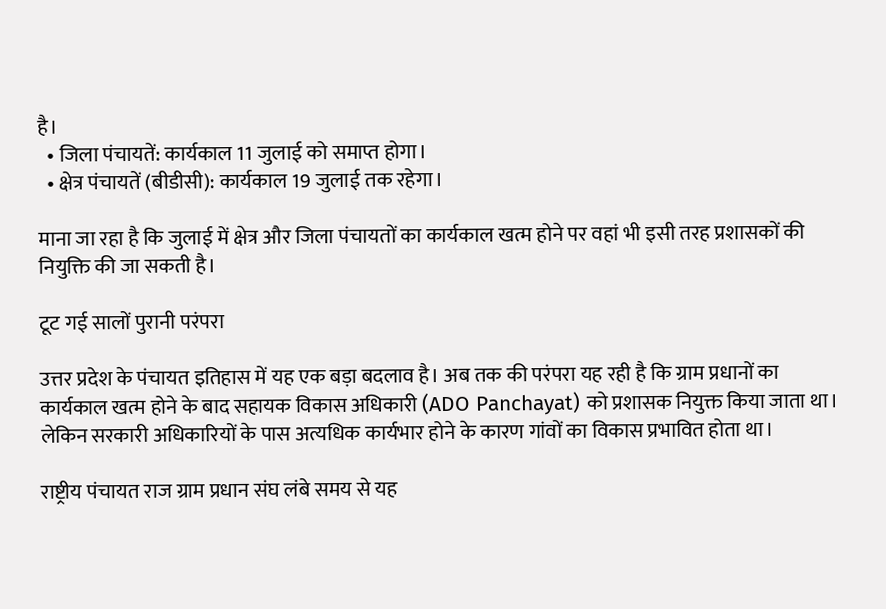है।
  • जिला पंचायतें: कार्यकाल 11 जुलाई को समाप्त होगा।
  • क्षेत्र पंचायतें (बीडीसी): कार्यकाल 19 जुलाई तक रहेगा।

माना जा रहा है कि जुलाई में क्षेत्र और जिला पंचायतों का कार्यकाल खत्म होने पर वहां भी इसी तरह प्रशासकों की नियुक्ति की जा सकती है।

टूट गई सालों पुरानी परंपरा

उत्तर प्रदेश के पंचायत इतिहास में यह एक बड़ा बदलाव है। अब तक की परंपरा यह रही है कि ग्राम प्रधानों का कार्यकाल खत्म होने के बाद सहायक विकास अधिकारी (ADO Panchayat) को प्रशासक नियुक्त किया जाता था। लेकिन सरकारी अधिकारियों के पास अत्यधिक कार्यभार होने के कारण गांवों का विकास प्रभावित होता था।

राष्ट्रीय पंचायत राज ग्राम प्रधान संघ लंबे समय से यह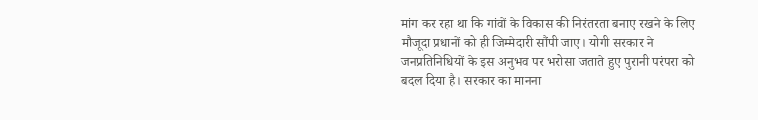मांग कर रहा था कि गांवों के विकास की निरंतरता बनाए रखने के लिए मौजूदा प्रधानों को ही जिम्मेदारी सौंपी जाए। योगी सरकार ने जनप्रतिनिधियों के इस अनुभव पर भरोसा जताते हुए पुरानी परंपरा को बदल दिया है। सरकार का मानना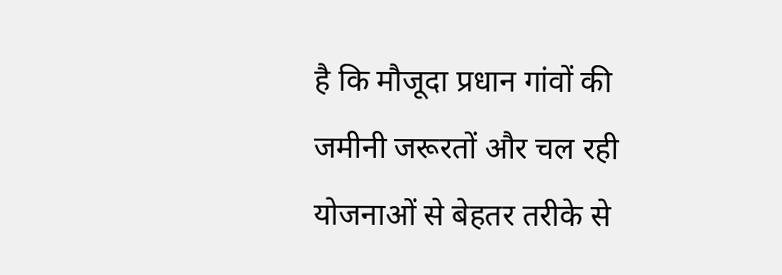है कि मौजूदा प्रधान गांवों की जमीनी जरूरतों और चल रही योजनाओं से बेहतर तरीके से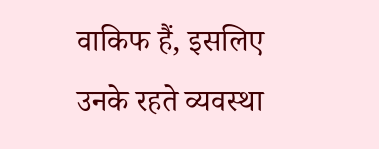वाकिफ हैं, इसलिए उनके रहते व्यवस्था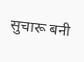सुचारू बनी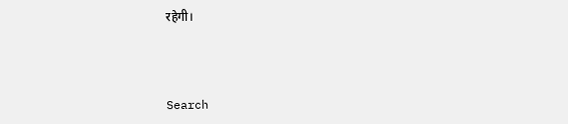रहेगी।



Search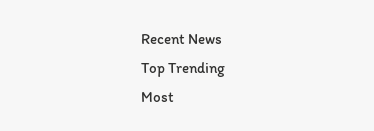Recent News
Top Trending
Most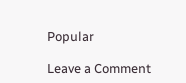Popular

Leave a Comment